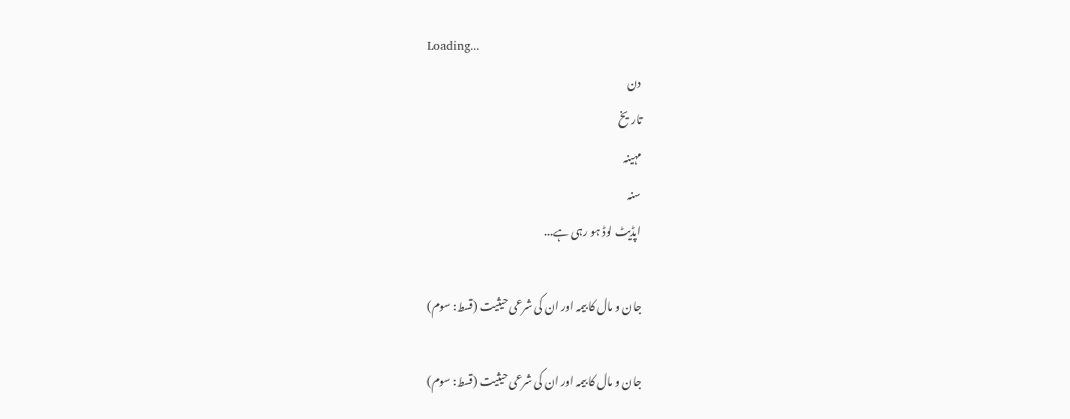Loading...
دن
تاریخ
مہینہ
سنہ
اپڈیٹ لوڈ ہو رہی ہے...

جان و مال کا بیمہ اور ان کی شرعی حیثیت (قسط: سوم)

جان و مال کا بیمہ اور ان کی شرعی حیثیت (قسط: سوم)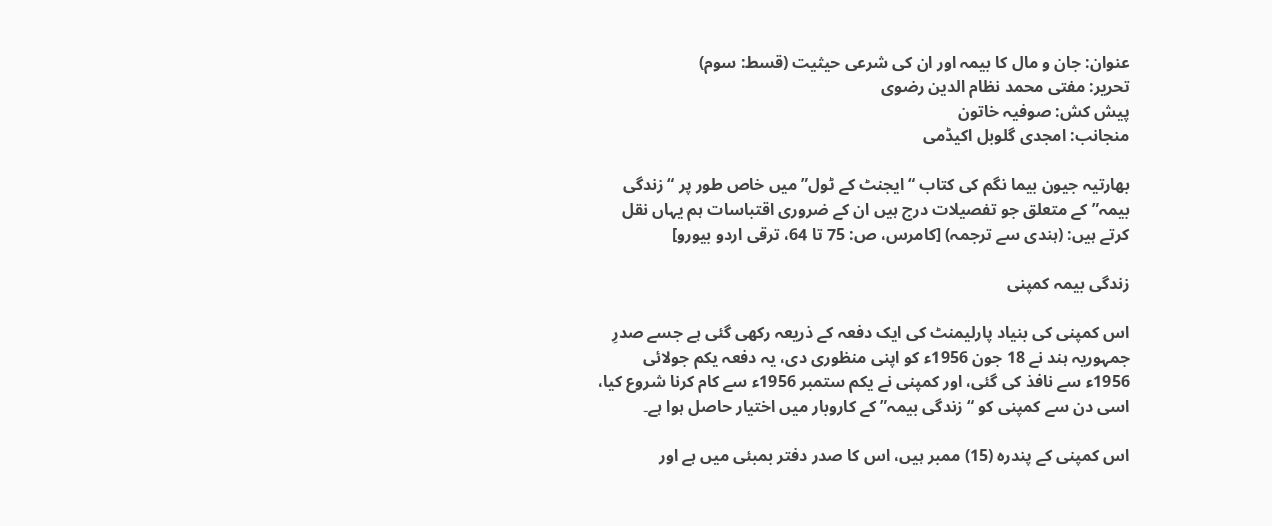عنوان: جان و مال کا بیمہ اور ان کی شرعی حیثیت (قسط: سوم)
تحریر: مفتی محمد نظام الدین رضوی
پیش کش: صوفیہ خاتون
منجانب: امجدی گلوبل اکیڈمی

بھارتیہ جیون بیما نگم کی کتاب “ایجنٹ کے ٹول” میں خاص طور پر “زندگی بیمہ” کے متعلق جو تفصیلات درج ہیں ان کے ضروری اقتباسات ہم یہاں نقل کرتے ہیں: (ہندی سے ترجمہ) [کامرس، ص: 75 تا 64، ترقی اردو بیورو]

زندگی بیمہ کمپنی

اس کمپنی کی بنیاد پارلیمنٹ کی ایک دفعہ کے ذریعہ رکھی گئی ہے جسے صدرِ جمہوریہ ہند نے 18 جون 1956ء کو اپنی منظوری دی، یہ دفعہ یکم جولائی 1956ء سے نافذ کی گئی، اور کمپنی نے یکم ستمبر 1956ء سے کام کرنا شروع کیا، اسی دن سے کمپنی کو “زندگی بیمہ” کے کاروبار میں اختیار حاصل ہوا ہے۔

اس کمپنی کے پندرہ (15) ممبر ہیں، اس کا صدر دفتر بمبئی میں ہے اور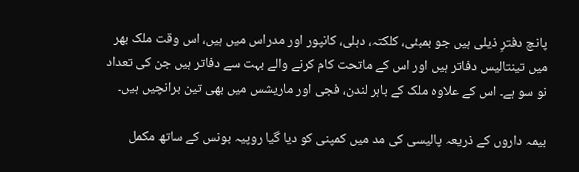پانچ دفترِ ذیلی ہیں جو بمبئی، کلکتہ، دہلی، کانپور اور مدراس میں ہیں، اس وقت ملک بھر میں تینتالیس دفاتر ہیں اور اس کے ماتحت کام کرنے والے بہت سے دفاتر ہیں جن کی تعداد نو سو ہے۔ اس کے علاوہ ملک کے باہر لندن، فجی اور ماریشس میں بھی تین برانچیں ہیں۔

بیمہ داروں کے ذریعہ پالیسی کی مد میں کمپنی کو دیا گیا روپیہ بونس کے ساتھ مکمل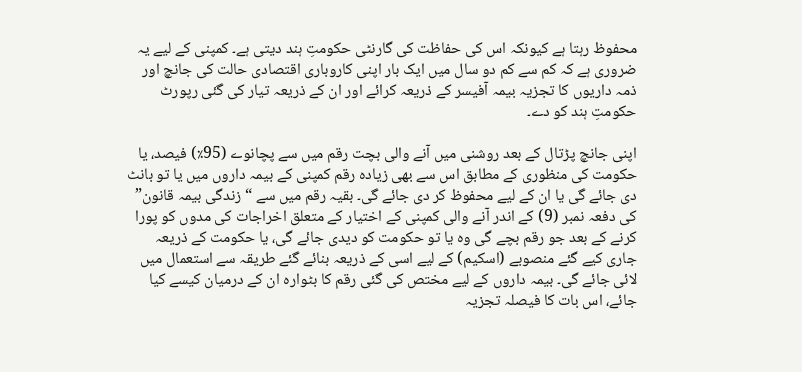محفوظ رہتا ہے کیونکہ اس کی حفاظت کی گارنٹی حکومتِ ہند دیتی ہے۔ کمپنی کے لیے یہ ضروری ہے کہ کم سے کم دو سال میں ایک بار اپنی کاروباری اقتصادی حالت کی جانچ اور ذمہ داریوں کا تجزیہ بیمہ آفیسر کے ذریعہ کرائے اور ان کے ذریعہ تیار کی گئی رپورٹ حکومتِ ہند کو دے۔

اپنی جانچ پڑتال کے بعد روشنی میں آنے والی بچت رقم میں سے پچانوے (95٪) فیصد، یا حکومت کی منظوری کے مطابق اس سے بھی زیادہ رقم کمپنی کے بیمہ داروں میں یا تو بانٹ دی جائے گی یا ان کے لیے محفوظ کر دی جائے گی۔ بقیہ رقم میں سے “زندگی بیمہ قانون” کی دفعہ نمبر (9) کے اندر آنے والی کمپنی کے اختیار کے متعلق اخراجات کی مدوں کو پورا کرنے کے بعد جو رقم بچے گی وہ یا تو حکومت کو دیدی جائے گی، یا حکومت کے ذریعہ جاری کیے گئے منصوبے (اسکیم) کے لیے اسی کے ذریعہ بنائے گئے طریقہ سے استعمال میں لائی جائے گی۔ بیمہ داروں کے لیے مختص کی گئی رقم کا بٹوارہ ان کے درمیان کیسے کیا جائے، اس بات کا فیصلہ تجزیہ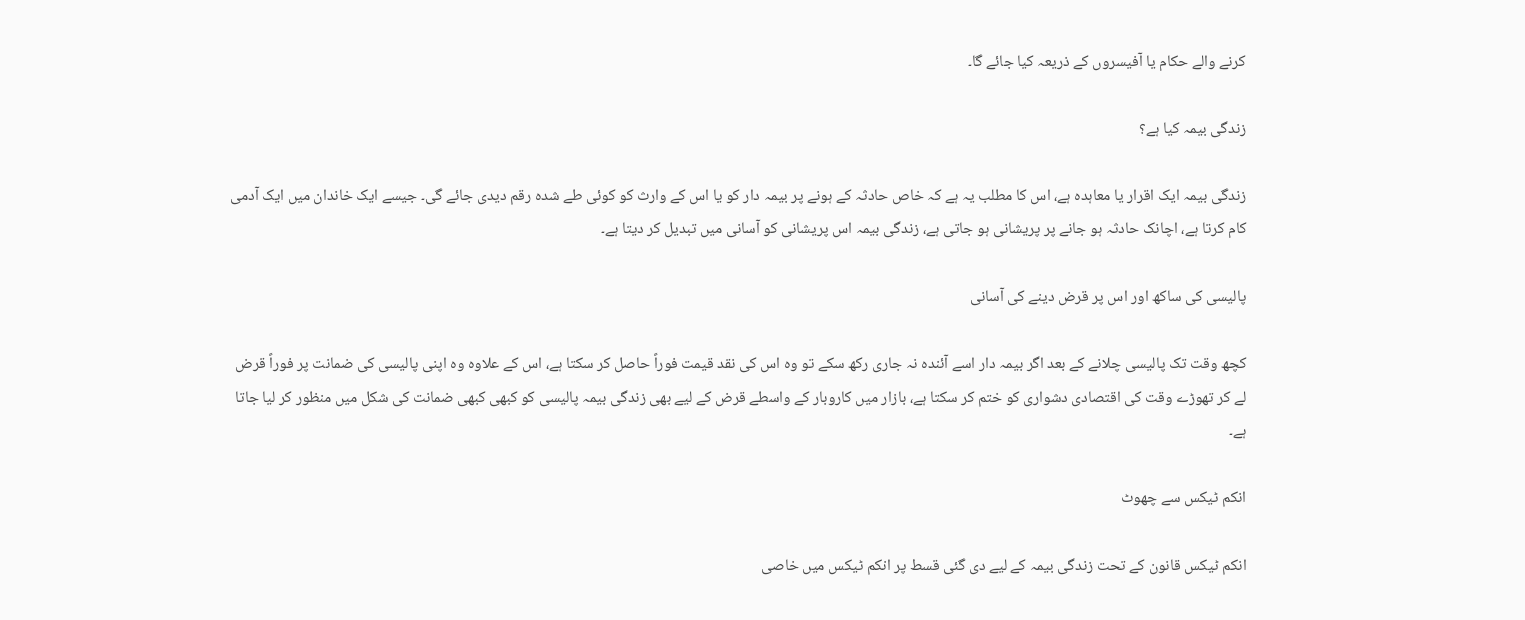کرنے والے حکام یا آفیسروں کے ذریعہ کیا جائے گا۔

زندگی بیمہ کیا ہے؟

زندگی بیمہ ایک اقرار یا معاہدہ ہے، اس کا مطلب یہ ہے کہ خاص حادثہ کے ہونے پر بیمہ دار کو یا اس کے وارث کو کوئی طے شدہ رقم دیدی جائے گی۔ جیسے ایک خاندان میں ایک آدمی کام کرتا ہے، اچانک حادثہ ہو جانے پر پریشانی ہو جاتی ہے، زندگی بیمہ اس پریشانی کو آسانی میں تبدیل کر دیتا ہے۔

پالیسی کی ساکھ اور اس پر قرض دینے کی آسانی

کچھ وقت تک پالیسی چلانے کے بعد اگر بیمہ دار اسے آئندہ نہ جاری رکھ سکے تو وہ اس کی نقد قیمت فوراً حاصل کر سکتا ہے، اس کے علاوہ وہ اپنی پالیسی کی ضمانت پر فوراً قرض لے کر تھوڑے وقت کی اقتصادی دشواری کو ختم کر سکتا ہے، بازار میں کاروبار کے واسطے قرض کے لیے بھی زندگی بیمہ پالیسی کو کبھی کبھی ضمانت کی شکل میں منظور کر لیا جاتا ہے۔

انکم ٹیکس سے چھوٹ

انکم ٹیکس قانون کے تحت زندگی بیمہ کے لیے دی گئی قسط پر انکم ٹیکس میں خاصی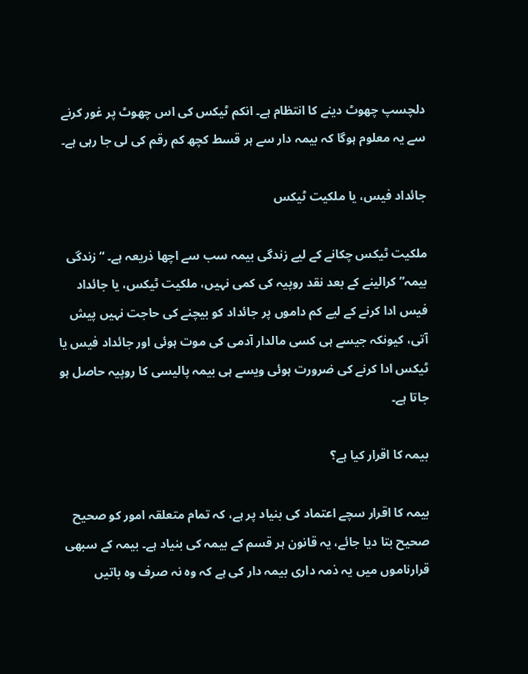دلچسپ چھوٹ دینے کا انتظام ہے۔ انکم ٹیکس کی اس چھوٹ پر غور کرنے سے یہ معلوم ہوگا کہ بیمہ دار سے ہر قسط کچھ کم رقم کی لی جا رہی ہے۔

جائداد فیس، یا ملکیت ٹیکس

ملکیت ٹیکس چکانے کے لیے زندگی بیمہ سب سے اچھا ذریعہ ہے۔ “زندگی بیمہ” کرالینے کے بعد نقد روپیہ کی کمی نہیں، ملکیت ٹیکس، یا جائداد فیس ادا کرنے کے لیے کم داموں پر جائداد کو بیچنے کی حاجت نہیں پیش آتی، کیونکہ جیسے ہی کسی مالدار آدمی کی موت ہوئی اور جائداد فیس یا ٹیکس ادا کرنے کی ضرورت ہوئی ویسے ہی بیمہ پالیسی کا روپیہ حاصل ہو جاتا ہے۔

بیمہ کا اقرار کیا ہے؟

بیمہ کا اقرار سچے اعتماد کی بنیاد پر ہے، کہ تمام متعلقہ امور کو صحیح صحیح بتا دیا جائے، یہ قانون ہر قسم کے بیمہ کی بنیاد ہے۔ بیمہ کے سبھی قرارناموں میں یہ ذمہ داری بیمہ دار کی ہے کہ وہ نہ صرف وہ باتیں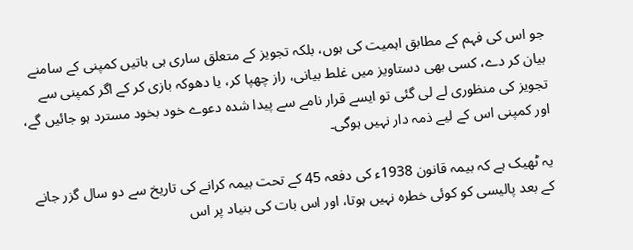جو اس کی فہم کے مطابق اہمیت کی ہوں، بلکہ تجویز کے متعلق ساری ہی باتیں کمپنی کے سامنے بیان کر دے، کسی بھی دستاویز میں غلط بیانی، راز چھپا کر، یا دھوکہ بازی کر کے اگر کمپنی سے تجویز کی منظوری لے لی گئی تو ایسے قرار نامے سے پیدا شدہ دعوے خود بخود مسترد ہو جائیں گے، اور کمپنی اس کے لیے ذمہ دار نہیں ہوگی۔

یہ ٹھیک ہے کہ بیمہ قانون 1938ء کی دفعہ 45 کے تحت بیمہ کرانے کی تاریخ سے دو سال گزر جانے کے بعد پالیسی کو کوئی خطرہ نہیں ہوتا، اور اس بات کی بنیاد پر اس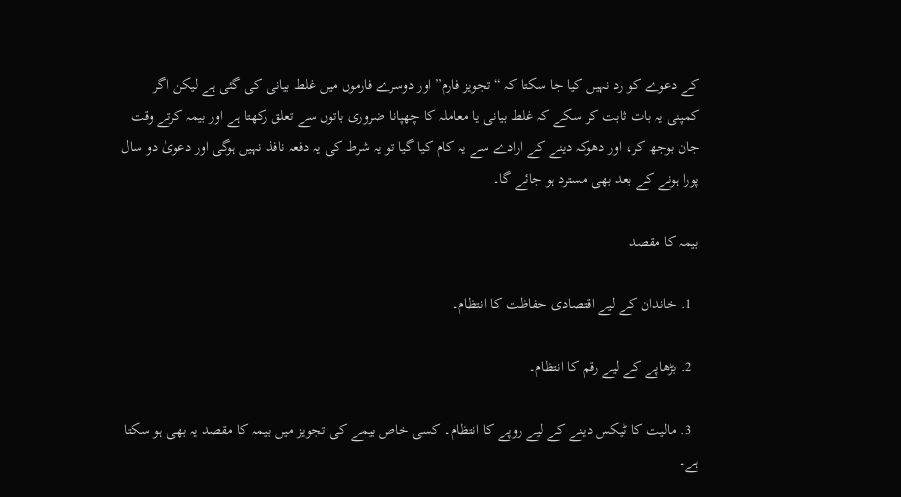کے دعوے کو رد نہیں کیا جا سکتا کہ “تجویز فارم” اور دوسرے فارموں میں غلط بیانی کی گئی ہے لیکن اگر کمپنی یہ بات ثابت کر سکے کہ غلط بیانی یا معاملہ کا چھپانا ضروری باتوں سے تعلق رکھتا ہے اور بیمہ کرتے وقت جان بوجھ کر، اور دھوکہ دینے کے ارادے سے یہ کام کیا گیا تو یہ شرط کی یہ دفعہ نافذ نہیں ہوگی اور دعویٰ دو سال پورا ہونے کے بعد بھی مسترد ہو جائے گا۔

بیمہ کا مقصد

  1. خاندان کے لیے اقتصادی حفاظت کا انتظام۔

  2. بڑھاپے کے لیے رقم کا انتظام۔

  3. مالیت کا ٹیکس دینے کے لیے روپے کا انتظام۔ کسی خاص بیمے کی تجویز میں بیمہ کا مقصد یہ بھی ہو سکتا ہے۔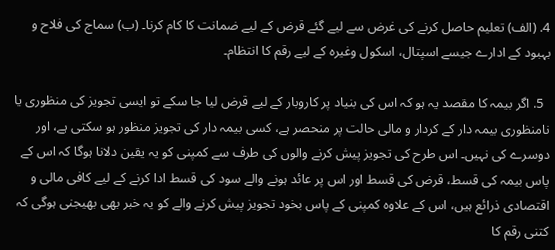4. (الف) تعلیم حاصل کرنے کی غرض سے لیے گئے قرض کے لیے ضمانت کا کام کرنا۔ (ب) سماج کی فلاح و بہبود کے ادارے جیسے اسپتال، اسکول وغیرہ کے لیے رقم کا انتظام۔

  5. اگر بیمہ کا مقصد یہ ہو کہ اس کی بنیاد پر کاروبار کے لیے قرض لیا جا سکے تو ایسی تجویز کی منظوری یا نامنظوری بیمہ دار کے کردار و مالی حالت پر منحصر ہے، کسی بیمہ دار کی تجویز منظور ہو سکتی ہے، اور دوسرے کی نہیں۔ اس طرح کی تجویز پیش کرنے والوں کی طرف سے کمپنی کو یہ یقین دلانا ہوگا کہ اس کے پاس بیمہ کی قسط، قرض کی قسط اور اس پر عائد ہونے والے سود کی قسط ادا کرنے کے لیے کافی مالی و اقتصادی ذرائع ہیں، اس کے علاوہ کمپنی کے پاس بخود تجویز پیش کرنے والے کو یہ خبر بھی بھیجنی ہوگی کہ کتنی رقم کا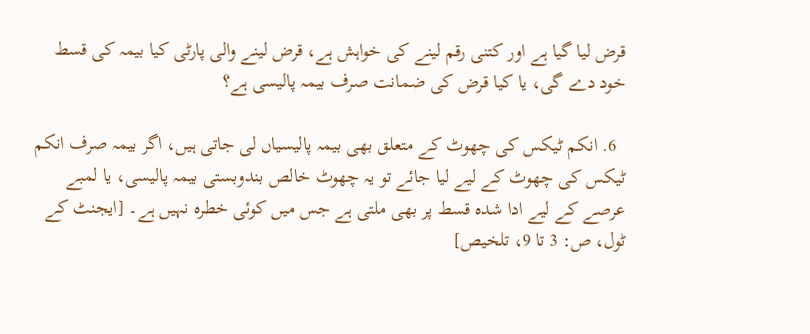قرض لیا گیا ہے اور کتنی رقم لینے کی خواہش ہے، قرض لینے والی پارٹی کیا بیمہ کی قسط خود دے گی، یا کیا قرض کی ضمانت صرف بیمہ پالیسی ہے؟

  6. انکم ٹیکس کی چھوٹ کے متعلق بھی بیمہ پالیسیاں لی جاتی ہیں، اگر بیمہ صرف انکم ٹیکس کی چھوٹ کے لیے لیا جائے تو یہ چھوٹ خالص بندوبستی بیمہ پالیسی، یا لمبے عرصے کے لیے ادا شدہ قسط پر بھی ملتی ہے جس میں کوئی خطرہ نہیں ہے۔ [ایجنٹ کے ٹول، ص: 3 تا 9، تلخیص]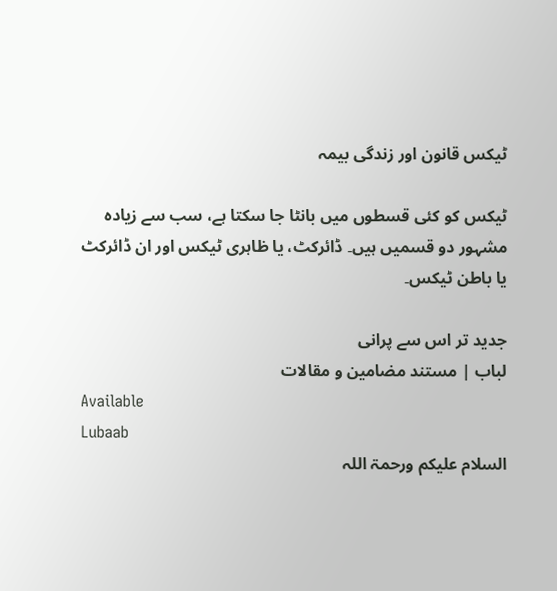ٹیکس قانون اور زندگی بیمہ

ٹیکس کو کئی قسطوں میں بانٹا جا سکتا ہے، سب سے زیادہ مشہور دو قسمیں ہیں۔ ڈائرکٹ، یا ظاہری ٹیکس اور ان ڈائرکٹ یا باطن ٹیکس۔

جدید تر اس سے پرانی
لباب | مستند مضامین و مقالات
Available
Lubaab
السلام علیکم ورحمۃ اللہ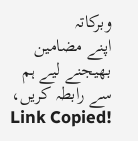وبرکاتہ
اپنے مضامین بھیجنے لیے ہم سے رابطہ کریں،
Link Copied!